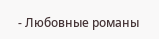- Любовные романы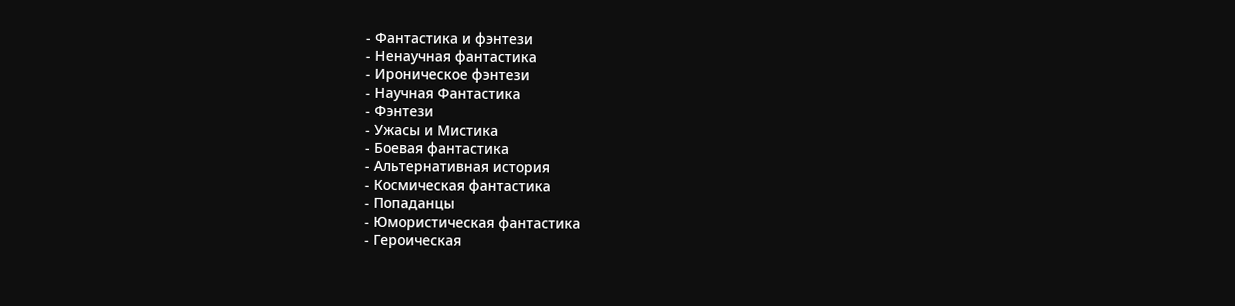- Фантастика и фэнтези
- Ненаучная фантастика
- Ироническое фэнтези
- Научная Фантастика
- Фэнтези
- Ужасы и Мистика
- Боевая фантастика
- Альтернативная история
- Космическая фантастика
- Попаданцы
- Юмористическая фантастика
- Героическая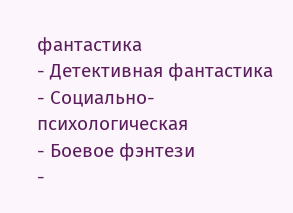фантастика
- Детективная фантастика
- Социально-психологическая
- Боевое фэнтези
-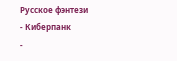Русское фэнтези
- Киберпанк
-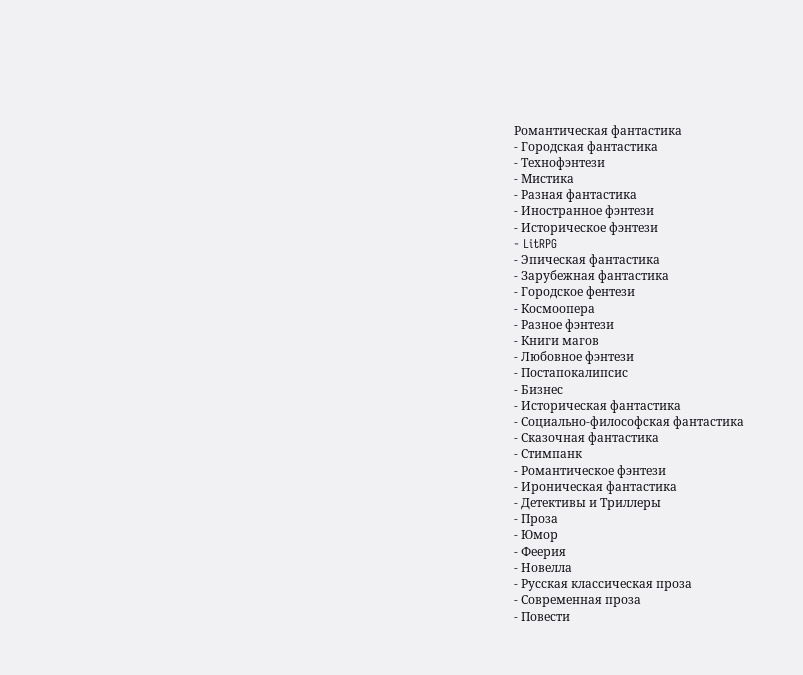Романтическая фантастика
- Городская фантастика
- Технофэнтези
- Мистика
- Разная фантастика
- Иностранное фэнтези
- Историческое фэнтези
- LitRPG
- Эпическая фантастика
- Зарубежная фантастика
- Городское фентези
- Космоопера
- Разное фэнтези
- Книги магов
- Любовное фэнтези
- Постапокалипсис
- Бизнес
- Историческая фантастика
- Социально-философская фантастика
- Сказочная фантастика
- Стимпанк
- Романтическое фэнтези
- Ироническая фантастика
- Детективы и Триллеры
- Проза
- Юмор
- Феерия
- Новелла
- Русская классическая проза
- Современная проза
- Повести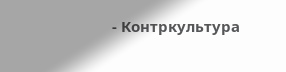- Контркультура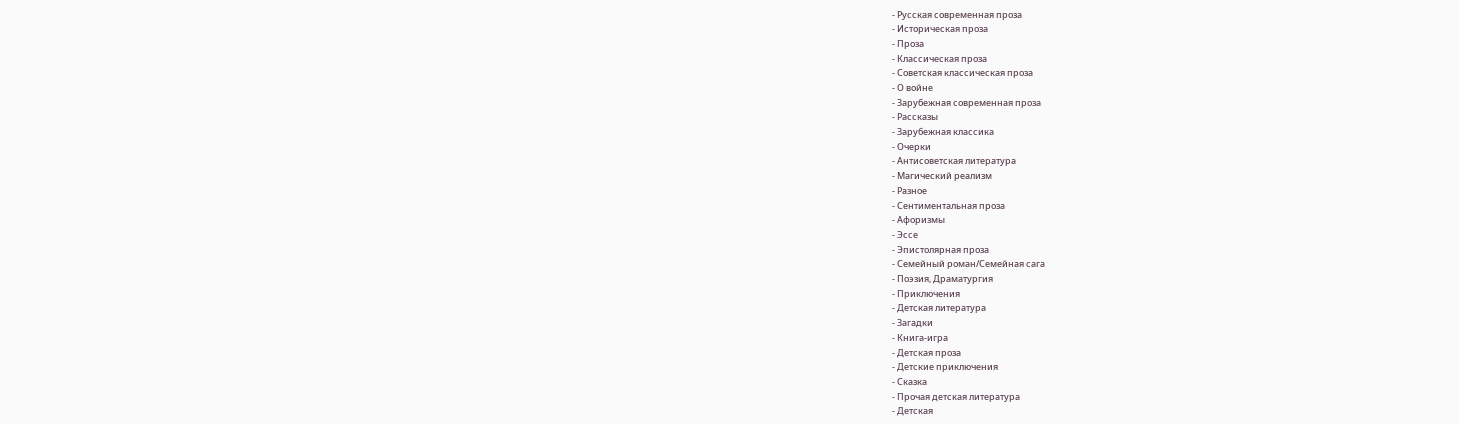- Русская современная проза
- Историческая проза
- Проза
- Классическая проза
- Советская классическая проза
- О войне
- Зарубежная современная проза
- Рассказы
- Зарубежная классика
- Очерки
- Антисоветская литература
- Магический реализм
- Разное
- Сентиментальная проза
- Афоризмы
- Эссе
- Эпистолярная проза
- Семейный роман/Семейная сага
- Поэзия, Драматургия
- Приключения
- Детская литература
- Загадки
- Книга-игра
- Детская проза
- Детские приключения
- Сказка
- Прочая детская литература
- Детская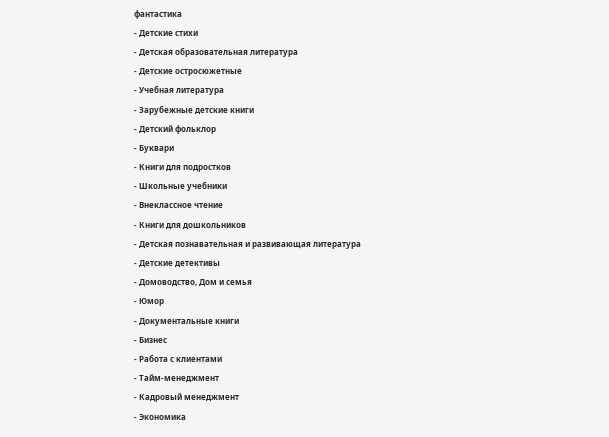фантастика
- Детские стихи
- Детская образовательная литература
- Детские остросюжетные
- Учебная литература
- Зарубежные детские книги
- Детский фольклор
- Буквари
- Книги для подростков
- Школьные учебники
- Внеклассное чтение
- Книги для дошкольников
- Детская познавательная и развивающая литература
- Детские детективы
- Домоводство, Дом и семья
- Юмор
- Документальные книги
- Бизнес
- Работа с клиентами
- Тайм-менеджмент
- Кадровый менеджмент
- Экономика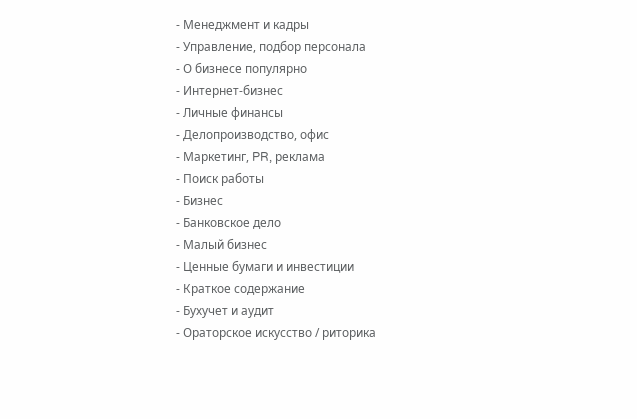- Менеджмент и кадры
- Управление, подбор персонала
- О бизнесе популярно
- Интернет-бизнес
- Личные финансы
- Делопроизводство, офис
- Маркетинг, PR, реклама
- Поиск работы
- Бизнес
- Банковское дело
- Малый бизнес
- Ценные бумаги и инвестиции
- Краткое содержание
- Бухучет и аудит
- Ораторское искусство / риторика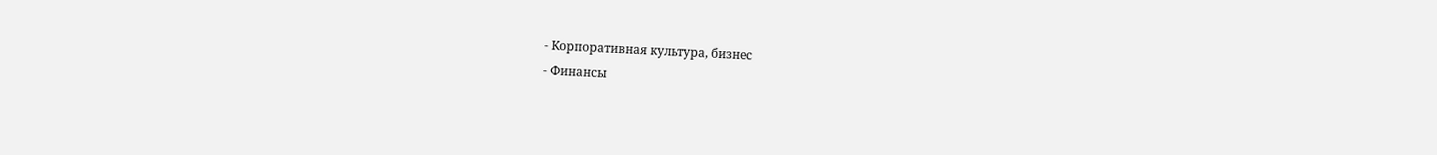- Корпоративная культура, бизнес
- Финансы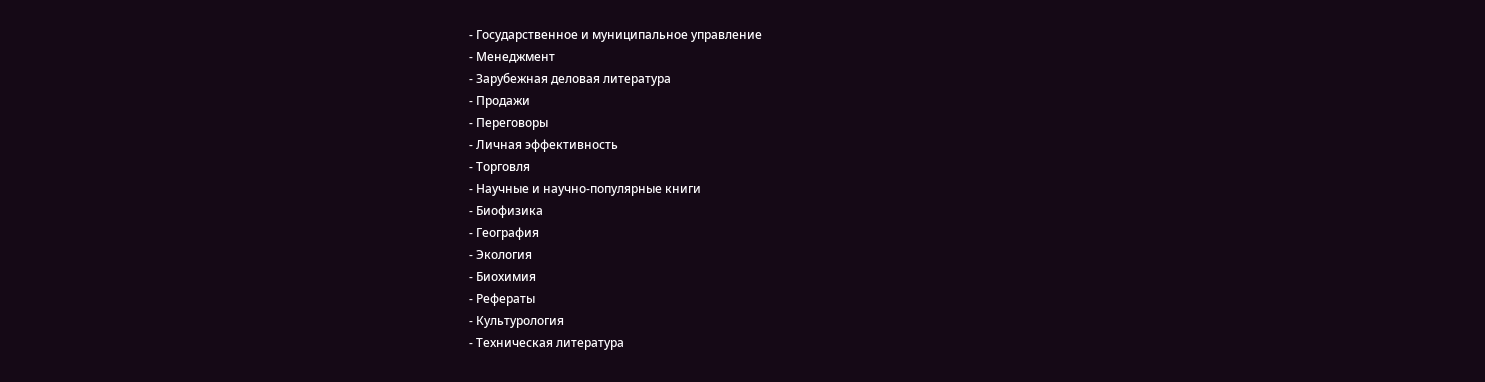- Государственное и муниципальное управление
- Менеджмент
- Зарубежная деловая литература
- Продажи
- Переговоры
- Личная эффективность
- Торговля
- Научные и научно-популярные книги
- Биофизика
- География
- Экология
- Биохимия
- Рефераты
- Культурология
- Техническая литература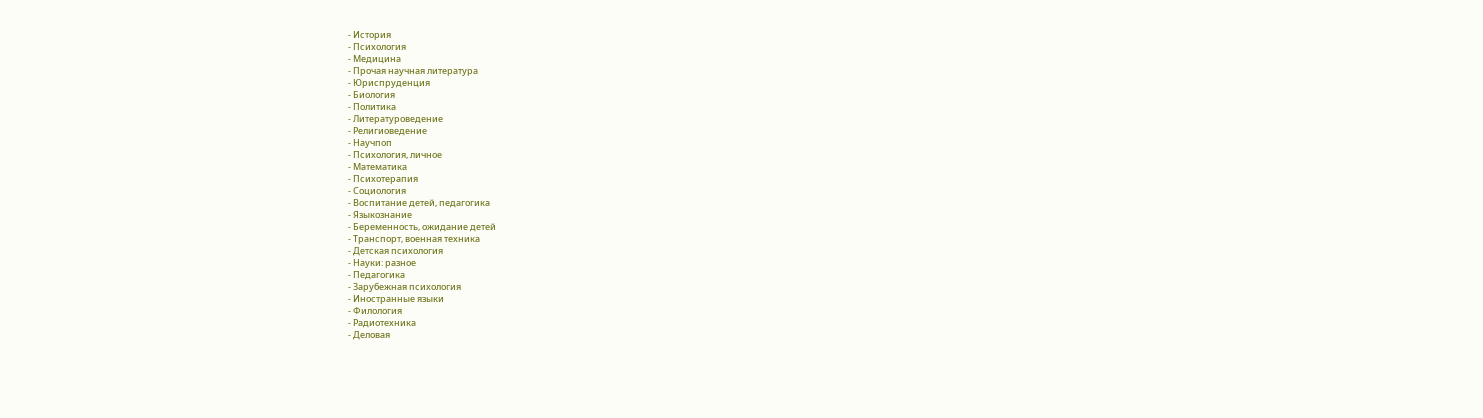- История
- Психология
- Медицина
- Прочая научная литература
- Юриспруденция
- Биология
- Политика
- Литературоведение
- Религиоведение
- Научпоп
- Психология, личное
- Математика
- Психотерапия
- Социология
- Воспитание детей, педагогика
- Языкознание
- Беременность, ожидание детей
- Транспорт, военная техника
- Детская психология
- Науки: разное
- Педагогика
- Зарубежная психология
- Иностранные языки
- Филология
- Радиотехника
- Деловая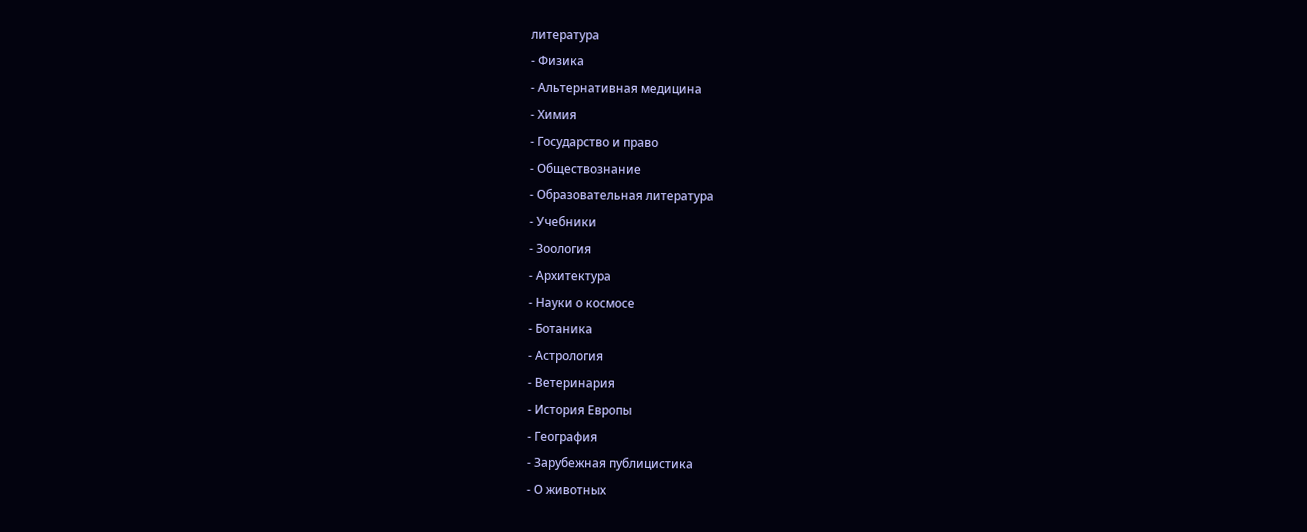литература
- Физика
- Альтернативная медицина
- Химия
- Государство и право
- Обществознание
- Образовательная литература
- Учебники
- Зоология
- Архитектура
- Науки о космосе
- Ботаника
- Астрология
- Ветеринария
- История Европы
- География
- Зарубежная публицистика
- О животных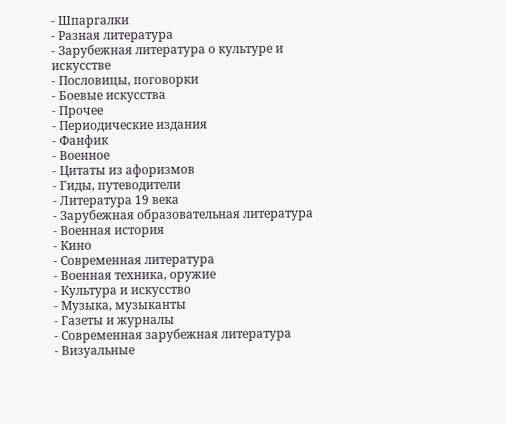- Шпаргалки
- Разная литература
- Зарубежная литература о культуре и искусстве
- Пословицы, поговорки
- Боевые искусства
- Прочее
- Периодические издания
- Фанфик
- Военное
- Цитаты из афоризмов
- Гиды, путеводители
- Литература 19 века
- Зарубежная образовательная литература
- Военная история
- Кино
- Современная литература
- Военная техника, оружие
- Культура и искусство
- Музыка, музыканты
- Газеты и журналы
- Современная зарубежная литература
- Визуальные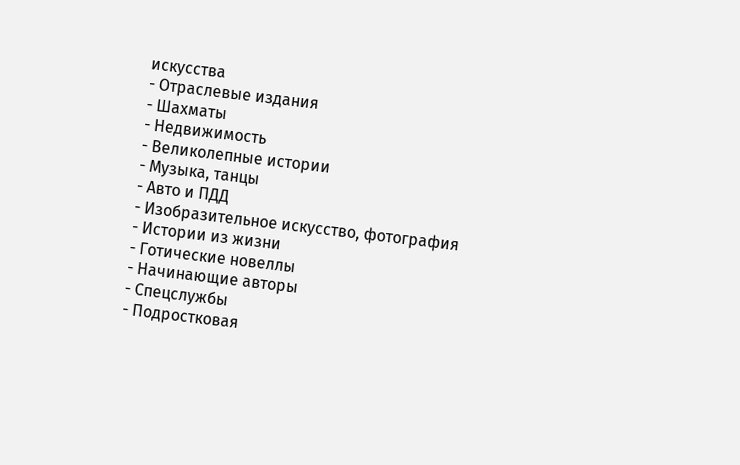искусства
- Отраслевые издания
- Шахматы
- Недвижимость
- Великолепные истории
- Музыка, танцы
- Авто и ПДД
- Изобразительное искусство, фотография
- Истории из жизни
- Готические новеллы
- Начинающие авторы
- Спецслужбы
- Подростковая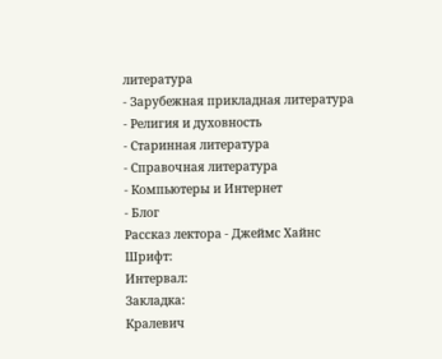литература
- Зарубежная прикладная литература
- Религия и духовность
- Старинная литература
- Справочная литература
- Компьютеры и Интернет
- Блог
Рассказ лектора - Джеймс Хайнс
Шрифт:
Интервал:
Закладка:
Кралевич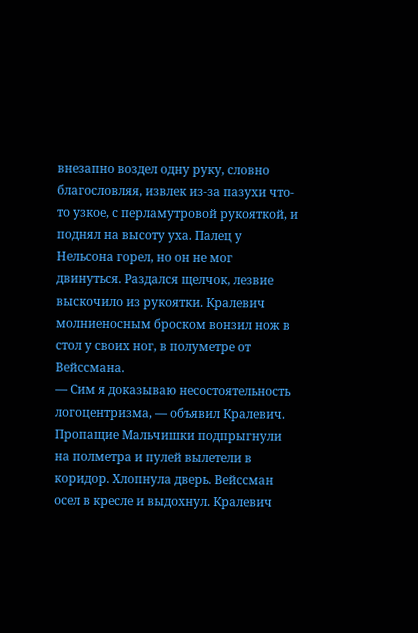внезапно воздел одну руку, словно благословляя, извлек из-за пазухи что-то узкое, с перламутровой рукояткой, и поднял на высоту уха. Палец у Нельсона горел, но он не мог двинуться. Раздался щелчок, лезвие выскочило из рукоятки. Кралевич молниеносным броском вонзил нож в стол у своих ног, в полуметре от Вейссмана.
— Сим я доказываю несостоятельность логоцентризма, — объявил Кралевич.
Пропащие Мальчишки подпрыгнули на полметра и пулей вылетели в коридор. Хлопнула дверь. Вейссман осел в кресле и выдохнул. Кралевич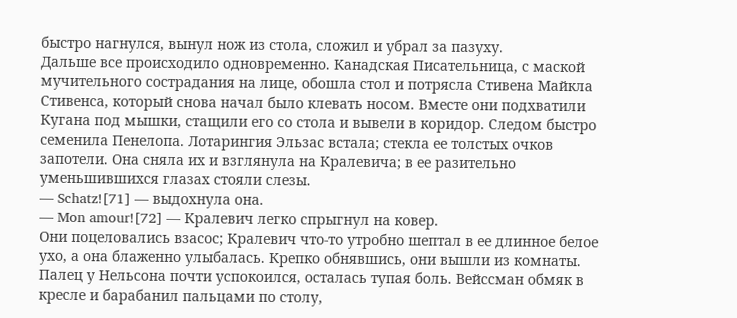быстро нагнулся, вынул нож из стола, сложил и убрал за пазуху.
Дальше все происходило одновременно. Канадская Писательница, с маской мучительного сострадания на лице, обошла стол и потрясла Стивена Майкла Стивенса, который снова начал было клевать носом. Вместе они подхватили Кугана под мышки, стащили его со стола и вывели в коридор. Следом быстро семенила Пенелопа. Лотарингия Эльзас встала; стекла ее толстых очков запотели. Она сняла их и взглянула на Кралевича; в ее разительно уменьшившихся глазах стояли слезы.
— Schatz![71] — выдохнула она.
— Mon amour![72] — Кралевич легко спрыгнул на ковер.
Они поцеловались взасос; Кралевич что-то утробно шептал в ее длинное белое ухо, а она блаженно улыбалась. Крепко обнявшись, они вышли из комнаты.
Палец у Нельсона почти успокоился, осталась тупая боль. Вейссман обмяк в кресле и барабанил пальцами по столу,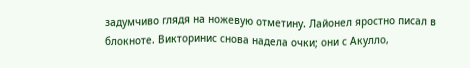задумчиво глядя на ножевую отметину. Лайонел яростно писал в блокноте. Викторинис снова надела очки; они с Акулло,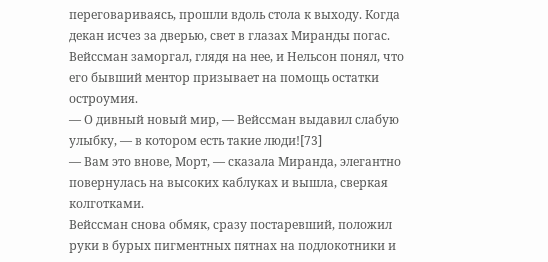переговариваясь, прошли вдоль стола к выходу. Когда декан исчез за дверью, свет в глазах Миранды погас. Вейссман заморгал, глядя на нее, и Нельсон понял, что его бывший ментор призывает на помощь остатки остроумия.
— О дивный новый мир, — Вейссман выдавил слабую улыбку, — в котором есть такие люди![73]
— Вам это внове, Морт, — сказала Миранда, элегантно повернулась на высоких каблуках и вышла, сверкая колготками.
Вейссман снова обмяк, сразу постаревший, положил руки в бурых пигментных пятнах на подлокотники и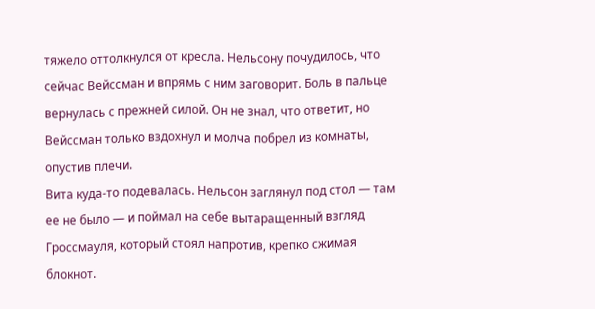тяжело оттолкнулся от кресла. Нельсону почудилось, что сейчас Вейссман и впрямь с ним заговорит. Боль в пальце вернулась с прежней силой. Он не знал, что ответит, но Вейссман только вздохнул и молча побрел из комнаты, опустив плечи.
Вита куда-то подевалась. Нельсон заглянул под стол — там ее не было — и поймал на себе вытаращенный взгляд Гроссмауля, который стоял напротив, крепко сжимая блокнот.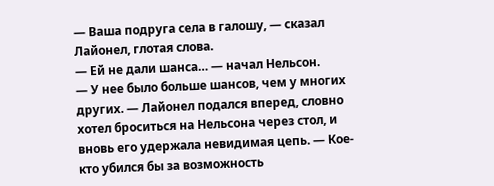— Ваша подруга села в галошу, — сказал Лайонел, глотая слова.
— Ей не дали шанса… — начал Нельсон.
— У нее было больше шансов, чем у многих других. — Лайонел подался вперед, словно хотел броситься на Нельсона через стол, и вновь его удержала невидимая цепь. — Кое-кто убился бы за возможность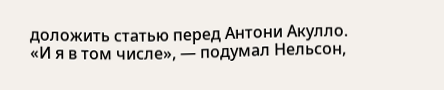доложить статью перед Антони Акулло.
«И я в том числе», — подумал Нельсон,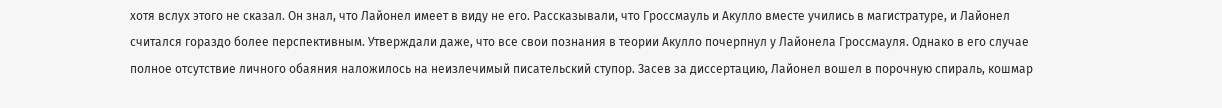хотя вслух этого не сказал. Он знал, что Лайонел имеет в виду не его. Рассказывали, что Гроссмауль и Акулло вместе учились в магистратуре, и Лайонел считался гораздо более перспективным. Утверждали даже, что все свои познания в теории Акулло почерпнул у Лайонела Гроссмауля. Однако в его случае полное отсутствие личного обаяния наложилось на неизлечимый писательский ступор. Засев за диссертацию, Лайонел вошел в порочную спираль, кошмар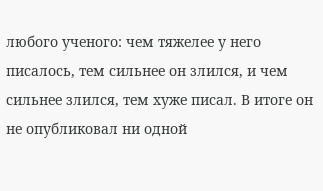любого ученого: чем тяжелее у него писалось, тем сильнее он злился, и чем сильнее злился, тем хуже писал. В итоге он не опубликовал ни одной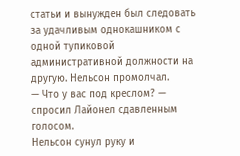статьи и вынужден был следовать за удачливым однокашником с одной тупиковой административной должности на другую. Нельсон промолчал.
— Что у вас под креслом? — спросил Лайонел сдавленным голосом.
Нельсон сунул руку и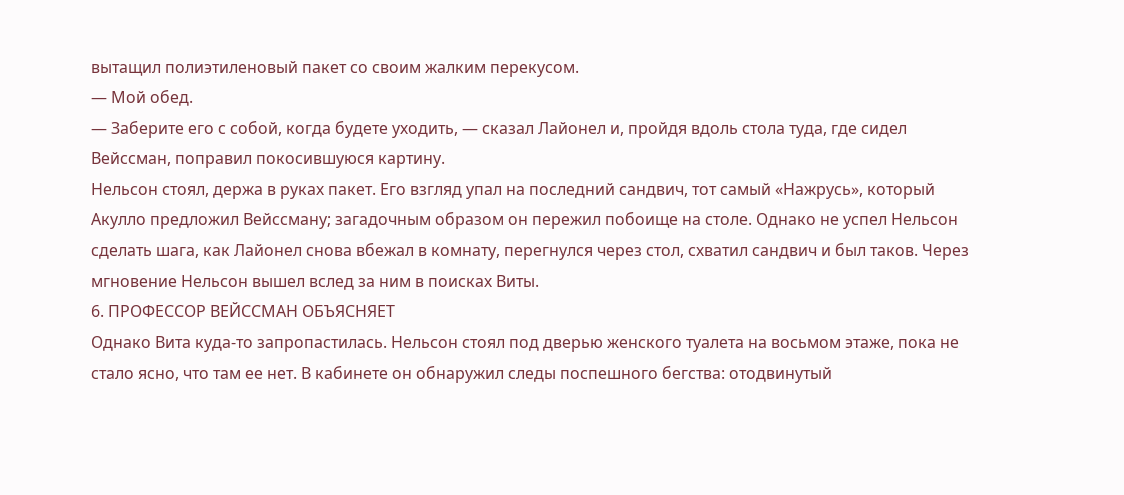вытащил полиэтиленовый пакет со своим жалким перекусом.
— Мой обед.
— Заберите его с собой, когда будете уходить, — сказал Лайонел и, пройдя вдоль стола туда, где сидел Вейссман, поправил покосившуюся картину.
Нельсон стоял, держа в руках пакет. Его взгляд упал на последний сандвич, тот самый «Нажрусь», который Акулло предложил Вейссману; загадочным образом он пережил побоище на столе. Однако не успел Нельсон сделать шага, как Лайонел снова вбежал в комнату, перегнулся через стол, схватил сандвич и был таков. Через мгновение Нельсон вышел вслед за ним в поисках Виты.
6. ПРОФЕССОР ВЕЙССМАН ОБЪЯСНЯЕТ
Однако Вита куда-то запропастилась. Нельсон стоял под дверью женского туалета на восьмом этаже, пока не стало ясно, что там ее нет. В кабинете он обнаружил следы поспешного бегства: отодвинутый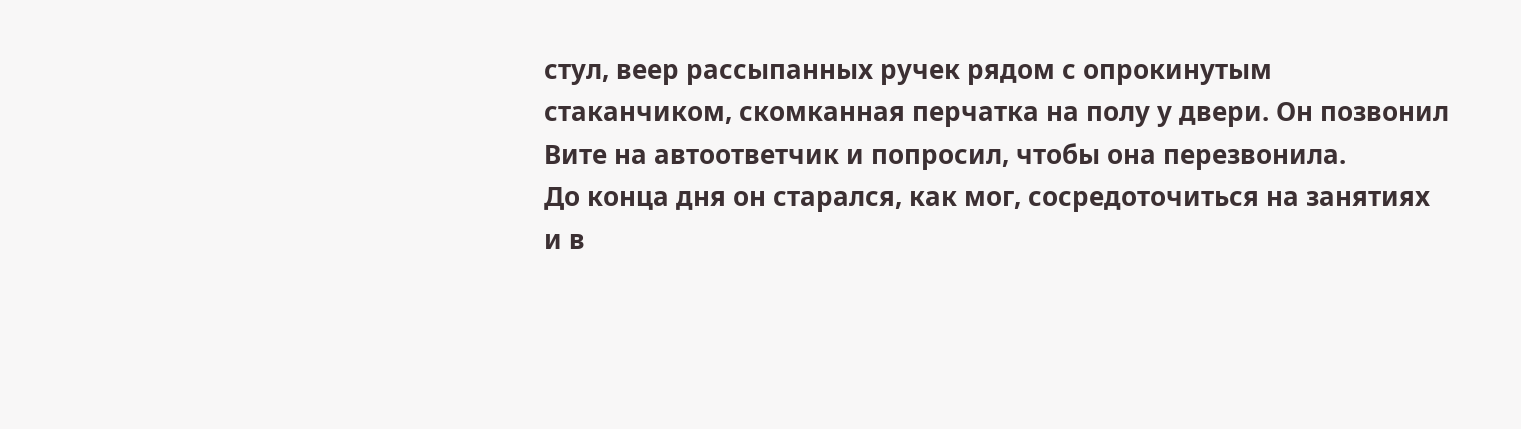стул, веер рассыпанных ручек рядом с опрокинутым стаканчиком, скомканная перчатка на полу у двери. Он позвонил Вите на автоответчик и попросил, чтобы она перезвонила.
До конца дня он старался, как мог, сосредоточиться на занятиях и в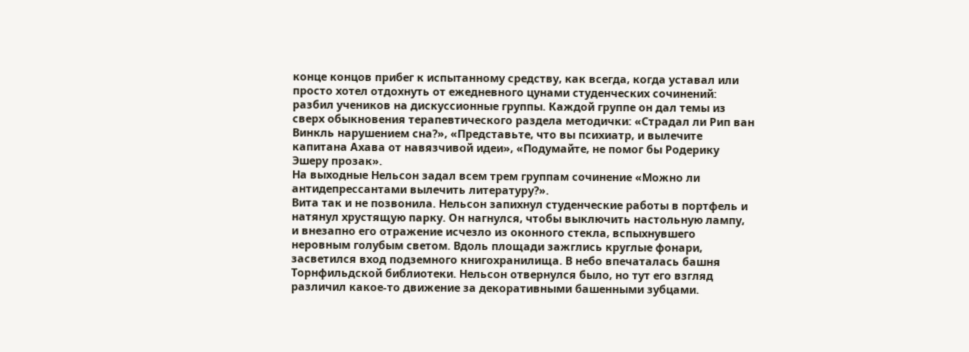конце концов прибег к испытанному средству, как всегда, когда уставал или просто хотел отдохнуть от ежедневного цунами студенческих сочинений: разбил учеников на дискуссионные группы. Каждой группе он дал темы из сверх обыкновения терапевтического раздела методички: «Страдал ли Рип ван Винкль нарушением сна?», «Представьте, что вы психиатр, и вылечите капитана Ахава от навязчивой идеи», «Подумайте, не помог бы Родерику Эшеру прозак».
На выходные Нельсон задал всем трем группам сочинение «Можно ли антидепрессантами вылечить литературу?».
Вита так и не позвонила. Нельсон запихнул студенческие работы в портфель и натянул хрустящую парку. Он нагнулся, чтобы выключить настольную лампу, и внезапно его отражение исчезло из оконного стекла, вспыхнувшего неровным голубым светом. Вдоль площади зажглись круглые фонари, засветился вход подземного книгохранилища. В небо впечаталась башня Торнфильдской библиотеки. Нельсон отвернулся было, но тут его взгляд различил какое-то движение за декоративными башенными зубцами.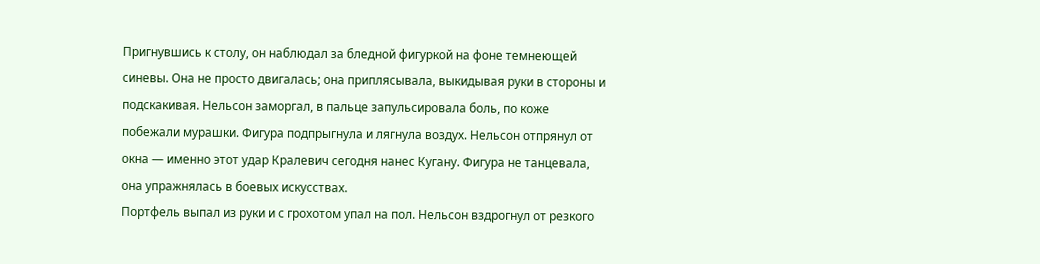Пригнувшись к столу, он наблюдал за бледной фигуркой на фоне темнеющей синевы. Она не просто двигалась; она приплясывала, выкидывая руки в стороны и подскакивая. Нельсон заморгал, в пальце запульсировала боль, по коже побежали мурашки. Фигура подпрыгнула и лягнула воздух. Нельсон отпрянул от окна — именно этот удар Кралевич сегодня нанес Кугану. Фигура не танцевала, она упражнялась в боевых искусствах.
Портфель выпал из руки и с грохотом упал на пол. Нельсон вздрогнул от резкого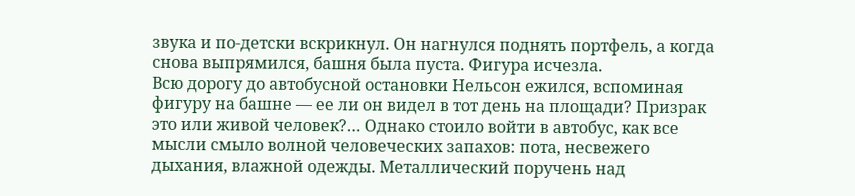звука и по-детски вскрикнул. Он нагнулся поднять портфель, а когда снова выпрямился, башня была пуста. Фигура исчезла.
Всю дорогу до автобусной остановки Нельсон ежился, вспоминая фигуру на башне — ее ли он видел в тот день на площади? Призрак это или живой человек?… Однако стоило войти в автобус, как все мысли смыло волной человеческих запахов: пота, несвежего дыхания, влажной одежды. Металлический поручень над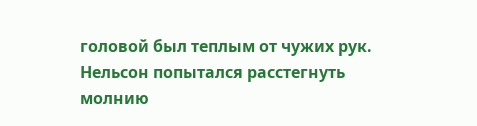головой был теплым от чужих рук. Нельсон попытался расстегнуть молнию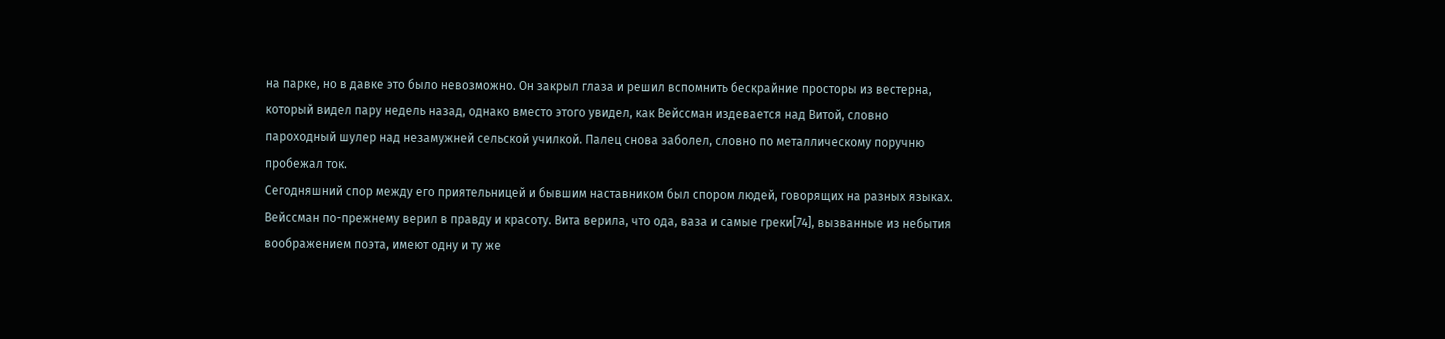на парке, но в давке это было невозможно. Он закрыл глаза и решил вспомнить бескрайние просторы из вестерна, который видел пару недель назад, однако вместо этого увидел, как Вейссман издевается над Витой, словно пароходный шулер над незамужней сельской училкой. Палец снова заболел, словно по металлическому поручню пробежал ток.
Сегодняшний спор между его приятельницей и бывшим наставником был спором людей, говорящих на разных языках. Вейссман по-прежнему верил в правду и красоту. Вита верила, что ода, ваза и самые греки[74], вызванные из небытия воображением поэта, имеют одну и ту же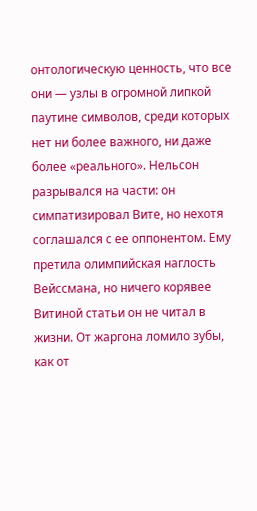онтологическую ценность, что все они — узлы в огромной липкой паутине символов, среди которых нет ни более важного, ни даже более «реального». Нельсон разрывался на части: он симпатизировал Вите, но нехотя соглашался с ее оппонентом. Ему претила олимпийская наглость Вейссмана, но ничего корявее Витиной статьи он не читал в жизни. От жаргона ломило зубы, как от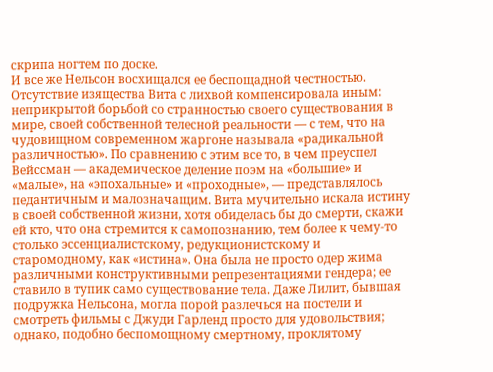скрипа ногтем по доске.
И все же Нельсон восхищался ее беспощадной честностью. Отсутствие изящества Вита с лихвой компенсировала иным: неприкрытой борьбой со странностью своего существования в мире, своей собственной телесной реальности — с тем, что на чудовищном современном жаргоне называла «радикальной различностью». По сравнению с этим все то, в чем преуспел Вейссман — академическое деление поэм на «большие» и «малые», на «эпохальные» и «проходные», — представлялось педантичным и малозначащим. Вита мучительно искала истину в своей собственной жизни, хотя обиделась бы до смерти, скажи ей кто, что она стремится к самопознанию, тем более к чему-то столько эссенциалистскому, редукционистскому и старомодному, как «истина». Она была не просто одер жима различными конструктивными репрезентациями гендера; ее ставило в тупик само существование тела. Даже Лилит, бывшая подружка Нельсона, могла порой разлечься на постели и смотреть фильмы с Джуди Гарленд просто для удовольствия; однако, подобно беспомощному смертному, проклятому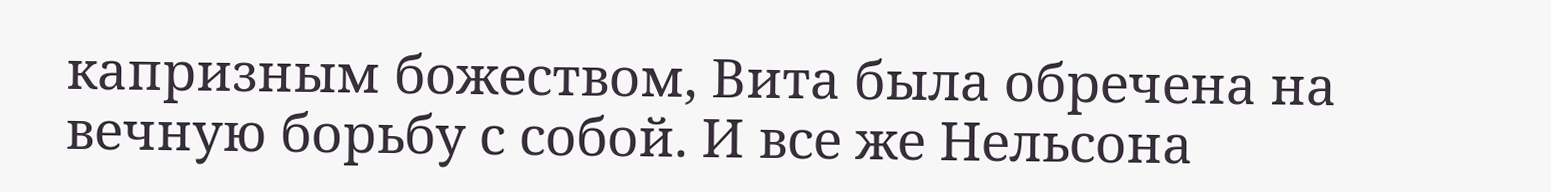капризным божеством, Вита была обречена на вечную борьбу с собой. И все же Нельсона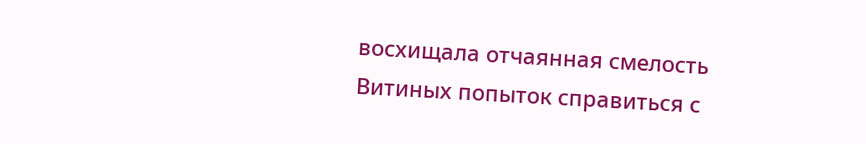восхищала отчаянная смелость Витиных попыток справиться с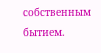собственным бытием.